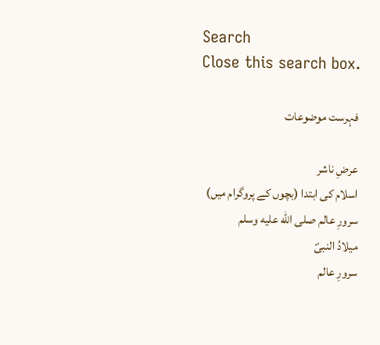Search
Close this search box.

فہرست موضوعات

عرضِ ناشر
اسلام کی ابتدا (بچوں کے پروگرام میں)
سرورِ عالم صلى الله عليه وسلم
میلادُ النبیؐ
سرورِ عالم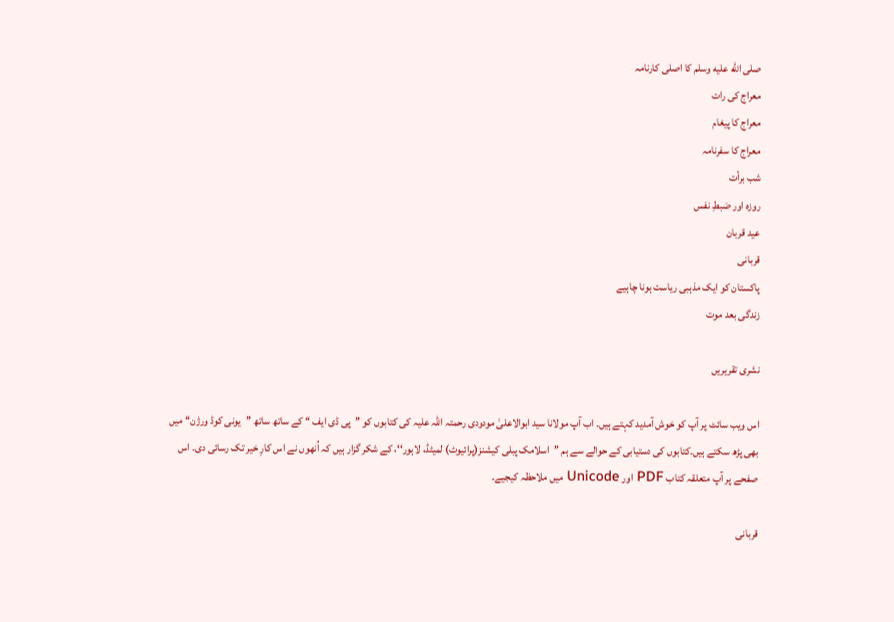صلى الله عليه وسلم کا اصلی کارنامہ
معراج کی رات
معراج کا پیغام
معراج کا سفرنامہ
شب برأت
روزہ اور ضبطِ نفس
عید قربان
قربانی
پاکستان کو ایک مذہبی ریاست ہونا چاہیے
زندگی بعد موت

نشری تقریریں

اس ویب سائٹ پر آپ کو خوش آمدید کہتے ہیں۔ اب آپ مولانا سید ابوالاعلیٰ مودودی رحمتہ اللہ علیہ کی کتابوں کو ’’پی ڈی ایف ‘‘ کے ساتھ ساتھ ’’یونی کوڈ ورژن‘‘ میں بھی پڑھ سکتے ہیں۔کتابوں کی دستیابی کے حوالے سے ہم ’’اسلامک پبلی کیشنز(پرائیوٹ) لمیٹڈ، لاہور‘‘، کے شکر گزار ہیں کہ اُنھوں نے اس کارِ خیر تک رسائی دی۔ اس صفحے پر آپ متعلقہ کتاب PDF اور Unicode میں ملاحظہ کیجیے۔

قربانی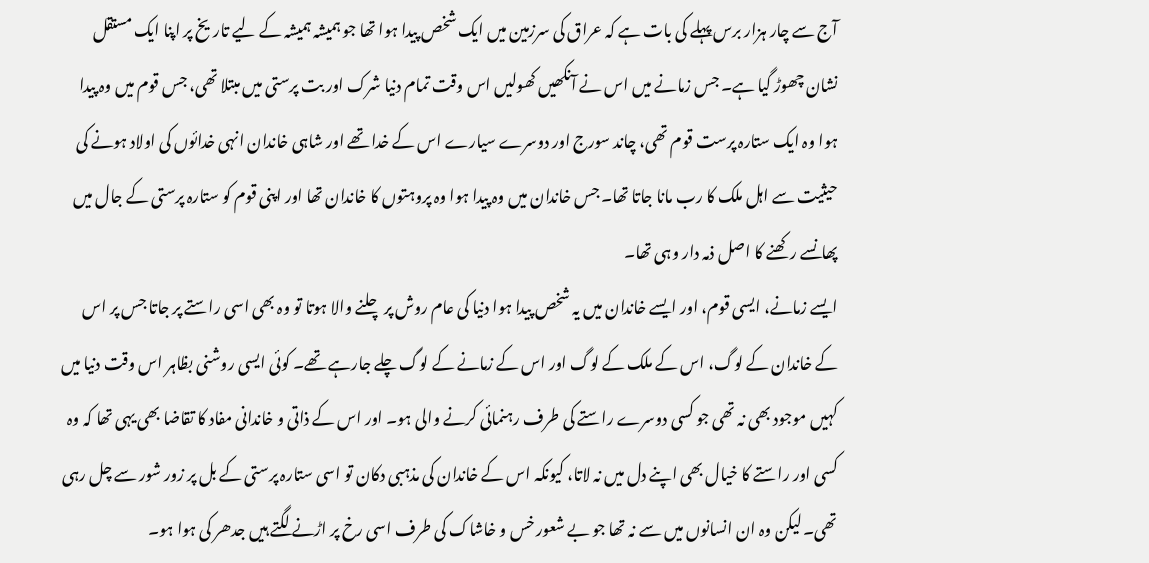آج سے چار ہزار برس پہلے کی بات ہے کہ عراق کی سرزمین میں ایک شخص پیدا ہوا تھا جو ہمیشہ ہمیشہ کے لیے تاریخ پر اپنا ایک مستقل نشان چھوڑ گیا ہے۔ جس زمانے میں اس نے آنکھیں کھولیں اس وقت تمام دنیا شرک اور بت پرستی میں مبتلا تھی، جس قوم میں وہ پیدا ہوا وہ ایک ستارہ پرست قوم تھی، چاند سورج اور دوسرے سیارے اس کے خدا تھے اور شاہی خاندان انہی خدائوں کی اولاد ہونے کی حیثیت سے اہل ملک کا رب مانا جاتا تھا۔ جس خاندان میں وہ پیدا ہوا وہ پروہتوں کا خاندان تھا اور اپنی قوم کو ستارہ پرستی کے جال میں پھانسے رکھنے کا اصل ذمہ دار وہی تھا۔
ایسے زمانے، ایسی قوم، اور ایسے خاندان میں یہ شخص پیدا ہوا دنیا کی عام روش پر چلنے والا ہوتا تو وہ بھی اسی راستے پر جاتا جس پر اس کے خاندان کے لوگ، اس کے ملک کے لوگ اور اس کے زمانے کے لوگ چلے جارہے تھے۔ کوئی ایسی روشنی بظاہر اس وقت دنیا میں کہیں موجود بھی نہ تھی جو کسی دوسرے راستے کی طرف رہنمائی کرنے والی ہو۔ اور اس کے ذاتی و خاندانی مفاد کا تقاضا بھی یہی تھا کہ وہ کسی اور راستے کا خیال بھی اپنے دل میں نہ لاتا، کیونکہ اس کے خاندان کی مذہبی دکان تو اسی ستارہ پرستی کے بل پر زور شور سے چل رہی تھی۔ لیکن وہ ان انسانوں میں سے نہ تھا جو بے شعور خس و خاشاک کی طرف اسی رخ پر اڑنے لگتے ہیں جدھر کی ہوا ہو۔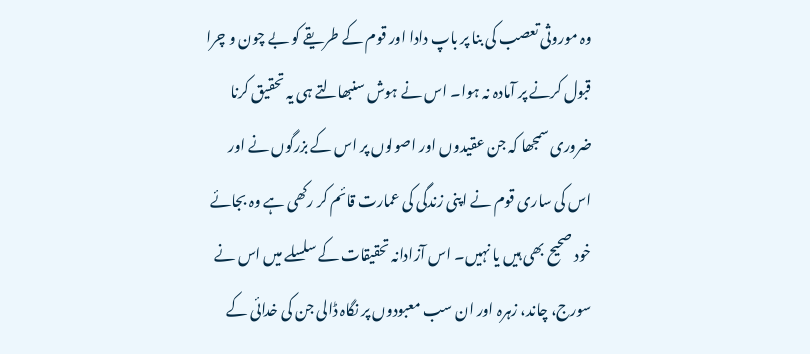وہ موروثی تعصب کی بنا پر باپ دادا اور قوم کے طریقے کو بے چون و چرا قبول کرنے پر آمادہ نہ ہوا۔ اس نے ہوش سنبھالتے ہی یہ تحقیق کرنا ضروری سمجھا کہ جن عقیدوں اور اصولوں پر اس کے بزرگوں نے اور اس کی ساری قوم نے اپنی زندگی کی عمارت قائم کر رکھی ہے وہ بجائے خود صحیح بھی ہیں یا نہیں۔ اس آزادانہ تحقیقات کے سلسلے میں اس نے سورج، چاند، زہرہ اور ان سب معبودوں پر نگاہ ڈالی جن کی خدائی کے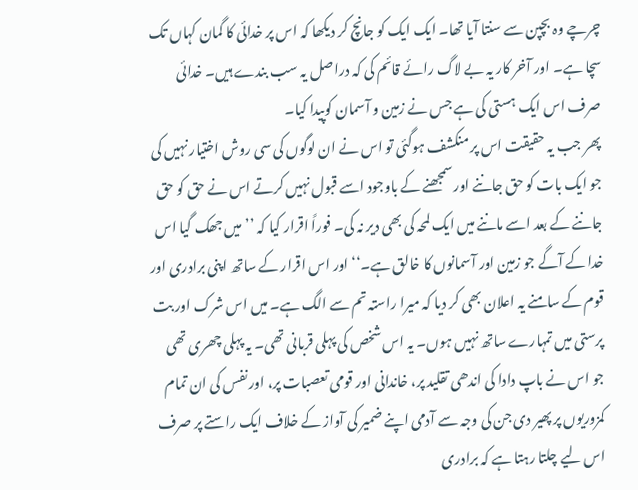چرچے وہ بچپن سے سنتا آیا تھا۔ ایک ایک کو جانچ کر دیکھا کہ اس پر خدائی کا گمان کہاں تک سچا ہے۔ اور آخر کار یہ بے لاگ رائے قائم کی کہ دراصل یہ سب بندے ہیں۔ خدائی صرف اس ایک ہستی کی ہے جس نے زمین و آسمان کوپیدا کیا۔
پھر جب یہ حقیقت اس پر منکشف ہوگئی تو اس نے ان لوگوں کی سی روش اختیار نہیں کی جو ایک بات کو حق جاننے اور سمجھنے کے باوجود اسے قبول نہیں کرتے اس نے حق کو حق جاننے کے بعد اسے ماننے میں ایک لمحہ کی بھی دیر نہ کی۔ فوراً اقرار کیا کہ ’’میں جھک گیا اس خدا کے آگے جو زمین اور آسمانوں کا خالق ہے۔‘‘ اور اس اقرار کے ساتھ اپنی برادری اور قوم کے سامنے یہ اعلان بھی کر دیا کہ میرا راستہ تم سے الگ ہے۔ میں اس شرک اور بت پرستی میں تمہارے ساتھ نہیں ہوں۔ یہ اس شخص کی پہلی قربانی تھی۔ یہ پہلی چھری تھی جو اس نے باپ دادا کی اندھی تقلید پر، خاندانی اور قومی تعصبات پر، اور نفس کی ان تمام کمزوریوں پر پھیر دی جن کی وجہ سے آدمی اپنے ضمیر کی آواز کے خلاف ایک راستے پر صرف اس لیے چلتا رہتا ہے کہ برادری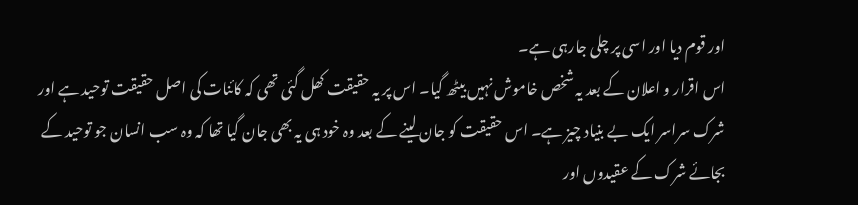اور قوم دیا اور اسی پر چلی جارہی ہے۔
اس اقرار و اعلان کے بعد یہ شخص خاموش نہیں بیٹھ گیا۔ اس پر یہ حقیقت کھل گئی تھی کہ کائنات کی اصل حقیقت توحید ہے اور شرک سراسر ایک بے بنیاد چیز ہے۔ اس حقیقت کو جان لینے کے بعد وہ خود ہی یہ بھی جان گیا تھا کہ وہ سب انسان جو توحید کے بجائے شرک کے عقیدوں اور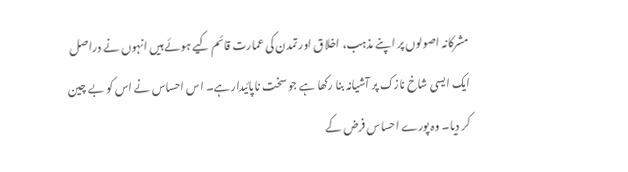مشرکانہ اصولوں پر اپنے مذہب، اخلاق اور تمدن کی عمارت قائم کیے ہوئے ہیں انہوں نے دراصل ایک ایسی شاخ نازک پر آشیانہ بنا رکھا ہے جو سخت ناپائیدار ہے۔ اس احساس نے اس کو بے چین کر دیا۔ وہ پورے احساس فرض کے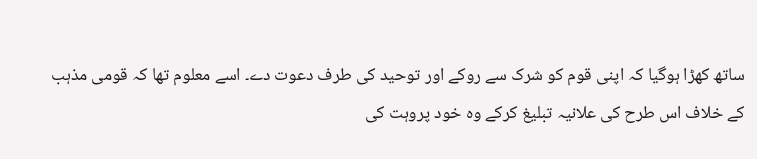ساتھ کھڑا ہوگیا کہ اپنی قوم کو شرک سے روکے اور توحید کی طرف دعوت دے۔ اسے معلوم تھا کہ قومی مذہب کے خلاف اس طرح کی علانیہ تبلیغ کرکے وہ خود پروہت کی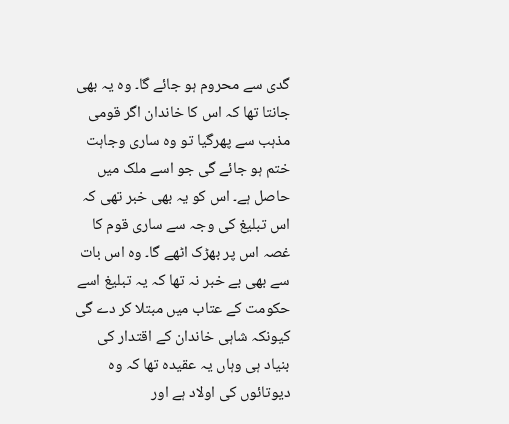گدی سے محروم ہو جائے گا۔ وہ یہ بھی جانتا تھا کہ اس کا خاندان اگر قومی مذہب سے پھرگیا تو وہ ساری وجاہت ختم ہو جائے گی جو اسے ملک میں حاصل ہے۔ اس کو یہ بھی خبر تھی کہ اس تبلیغ کی وجہ سے ساری قوم کا غصہ اس پر بھڑک اٹھے گا۔ وہ اس بات سے بھی بے خبر نہ تھا کہ یہ تبلیغ اسے حکومت کے عتاب میں مبتلا کر دے گی کیونکہ شاہی خاندان کے اقتدار کی بنیاد ہی وہاں یہ عقیدہ تھا کہ وہ دیوتائوں کی اولاد ہے اور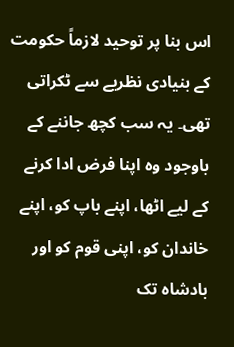اس بنا پر توحید لازماً حکومت کے بنیادی نظریے سے ٹکراتی تھی۔ یہ سب کچھ جاننے کے باوجود وہ اپنا فرض ادا کرنے کے لیے اٹھا، اپنے باپ کو، اپنے خاندان کو، اپنی قوم کو اور بادشاہ تک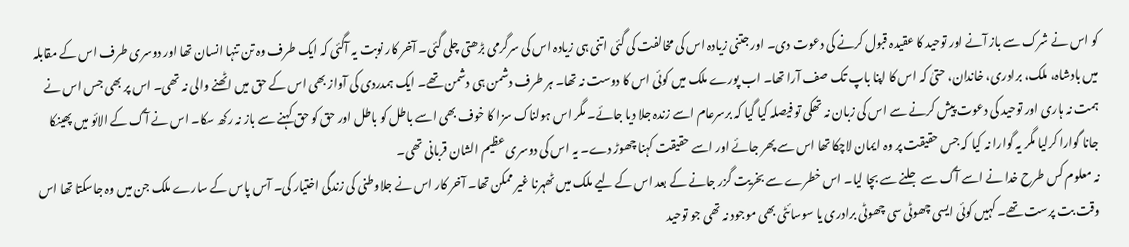کو اس نے شرک سے باز آنے اور توحید کا عقیدہ قبول کرنے کی دعوت دی۔ اور جتنی زیادہ اس کی مخالفت کی گئی اتنی ہی زیادہ اس کی سرگرمی بڑھتی چلی گئی۔ آخر کار نوبت یہ آگئی کہ ایک طرف وہ تن تنہا انسان تھا اور دوسری طرف اس کے مقابلہ میں بادشاہ، ملک، برادری، خاندان، حتیٰ کہ اس کا اپنا باپ تک صف آرا تھا۔ اب پورے ملک میں کوئی اس کا دوست نہ تھا۔ ہر طرف دشمن ہی دشمن تھے۔ ایک ہمدردی کی آواز بھی اس کے حق میں اٹھنے والی نہ تھی۔ اس پر بھی جس اس نے ہمت نہ ہاری اور توحید کی دعوت پیش کرنے سے اس کی زبان نہ تھکی تو فیصلہ کیا گیا کہ برسرعام اسے زندہ جلا دیا جائے۔ مگر اس ہولناک سزا کا خوف بھی اسے باطل کو باطل اور حق کو حق کہنے سے باز نہ رکھ سکا۔ اس نے آگ کے الائو میں پھینکا جانا گوارا کرلیا مگر یہ گوارا نہ کیا کہ جس حقیقت پر وہ ایمان لاچکا تھا اس سے پھر جائے اور اسے حقیقت کہنا چھوڑ دے۔ یہ اس کی دوسری عظیم الشان قربانی تھی۔
نہ معلوم کس طرح خدا نے اسے آگ سے جلنے سے بچا لیا۔ اس خطرے سے بخریت گزر جانے کے بعد اس کے لیے ملک میں ٹھہرنا غیر ممکن تھا۔ آخر کار اس نے جلاوطنی کی زندگی اختیار کی۔ آس پاس کے سارے ملک جن میں وہ جاسکتا تھا اس وقت بت پرست تھے۔ کہیں کوئی ایسی چھوٹی سی چھوٹی برادری یا سوسائٹی بھی موجود نہ تھی جو توحید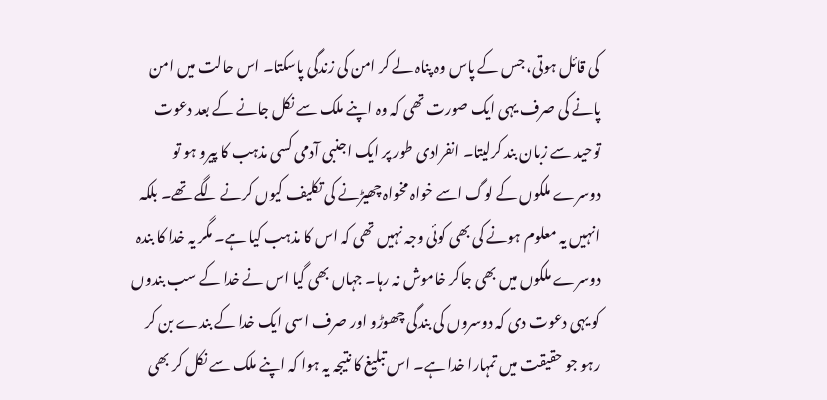کی قائل ہوتی، جس کے پاس وہ پناہ لے کر امن کی زندگی پاسکتا۔ اس حالت میں امن پانے کی صرف یہی ایک صورت تھی کہ وہ اپنے ملک سے نکل جانے کے بعد دعوت توحید سے زبان بند کرلیتا۔ انفرادی طور پر ایک اجنبی آدمی کسی مذہب کا پیرو ہو تو دوسرے ملکوں کے لوگ اسے خواہ مخواہ چھیڑنے کی تکلیف کیوں کرنے لگے تھے۔ بلکہ انہیں یہ معلوم ہونے کی بھی کوئی وجہ نہیں تھی کہ اس کا مذہب کیا ہے۔ مگر یہ خدا کا بندہ دوسرے ملکوں میں بھی جاکر خاموش نہ رہا۔ جہاں بھی گیا اس نے خدا کے سب بندوں کو یہی دعوت دی کہ دوسروں کی بندگی چھوڑو اور صرف اسی ایک خدا کے بندے بن کر رہو جو حقیقت میں تمہارا خدا ہے۔ اس تبلیغ کا نتیجہ یہ ہوا کہ اپنے ملک سے نکل کر بھی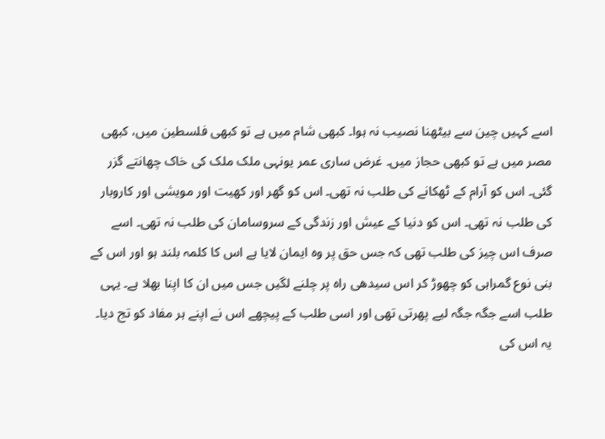اسے کہیں چین سے بیٹھنا نصیب نہ ہوا۔ کبھی شام میں ہے تو کبھی فلسطین میں، کبھی مصر میں ہے تو کبھی حجاز میں۔ غرض ساری عمر یونہی ملک ملک کی خاک چھانتے گزر گئی۔ اس کو آرام کے ٹھکانے کی طلب نہ تھی۔ اس کو گھر اور کھیت اور مویشی اور کاروبار کی طلب نہ تھی۔ اس کو دنیا کے عیش اور زندگی کے سروسامان کی طلب نہ تھی۔ اسے صرف اس چیز کی طلب تھی کہ جس حق پر وہ ایمان لایا ہے اس کا کلمہ بلند ہو اور اس کے بنی نوع گمراہی کو چھوڑ کر اس سیدھی راہ پر چلنے لگیں جس میں ان کا اپنا بھلا ہے۔ یہی طلب اسے جگہ جگہ لیے پھرتی تھی اور اسی طلب کے پیچھے اس نے اپنے ہر مفاد کو تج دیا۔ یہ اس کی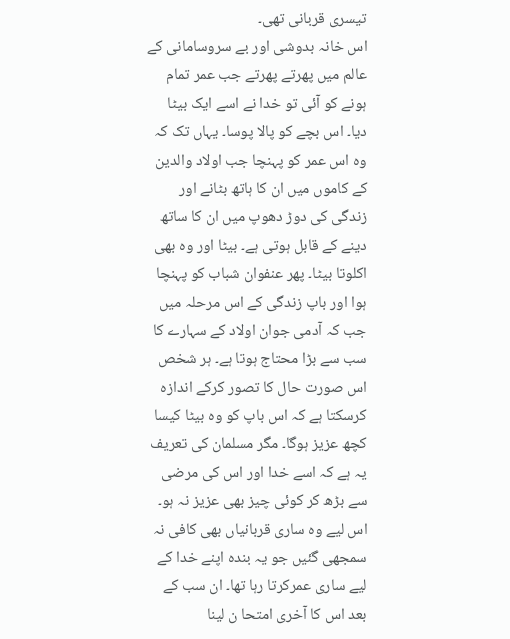تیسری قربانی تھی۔
اس خانہ بدوشی اور بے سروسامانی کے عالم میں پھرتے پھرتے جب عمر تمام ہونے کو آئی تو خدا نے اسے ایک بیٹا دیا۔ اس بچے کو پالا پوسا۔ یہاں تک کہ وہ اس عمر کو پہنچا جب اولاد والدین کے کاموں میں ان کا ہاتھ بٹانے اور زندگی کی دوڑ دھوپ میں ان کا ساتھ دینے کے قابل ہوتی ہے۔ بیٹا اور وہ بھی اکلوتا بیٹا۔ پھر عنفوان شباب کو پہنچا ہوا اور باپ زندگی کے اس مرحلہ میں جب کہ آدمی جوان اولاد کے سہارے کا سب سے بڑا محتاج ہوتا ہے۔ ہر شخص اس صورت حال کا تصور کرکے اندازہ کرسکتا ہے کہ اس باپ کو وہ بیٹا کیسا کچھ عزیز ہوگا۔ مگر مسلمان کی تعریف یہ ہے کہ اسے خدا اور اس کی مرضی سے بڑھ کر کوئی چیز بھی عزیز نہ ہو۔ اس لیے وہ ساری قربانیاں بھی کافی نہ سمجھی گئیں جو یہ بندہ اپنے خدا کے لیے ساری عمرکرتا رہا تھا۔ ان سب کے بعد اس کا آخری امتحا ن لینا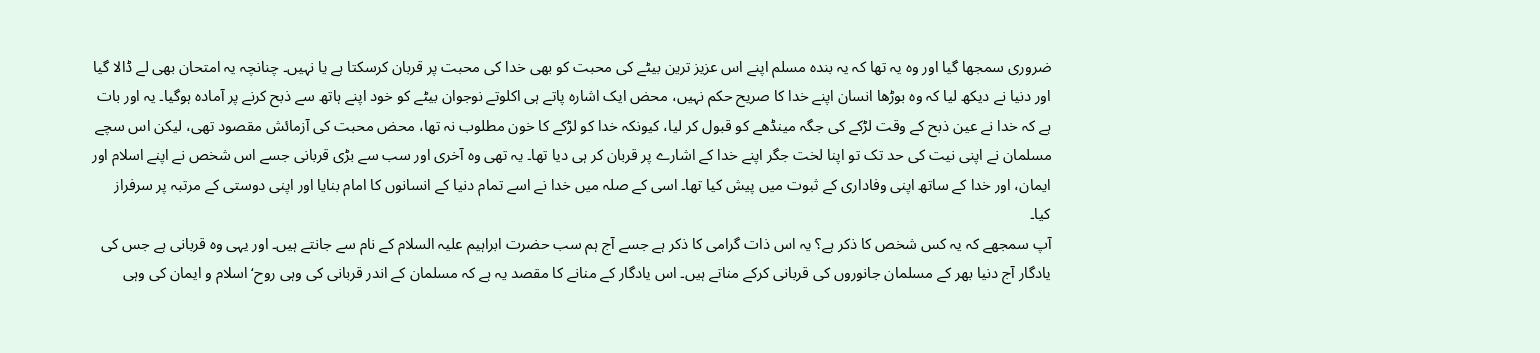ضروری سمجھا گیا اور وہ یہ تھا کہ یہ بندہ مسلم اپنے اس عزیز ترین بیٹے کی محبت کو بھی خدا کی محبت پر قربان کرسکتا ہے یا نہیں۔ چنانچہ یہ امتحان بھی لے ڈالا گیا اور دنیا نے دیکھ لیا کہ وہ بوڑھا انسان اپنے خدا کا صریح حکم نہیں، محض ایک اشارہ پاتے ہی اکلوتے نوجوان بیٹے کو خود اپنے ہاتھ سے ذبح کرنے پر آمادہ ہوگیا۔ یہ اور بات ہے کہ خدا نے عین ذبح کے وقت لڑکے کی جگہ مینڈھے کو قبول کر لیا، کیونکہ خدا کو لڑکے کا خون مطلوب نہ تھا، محض محبت کی آزمائش مقصود تھی، لیکن اس سچے مسلمان نے اپنی نیت کی حد تک تو اپنا لخت جگر اپنے خدا کے اشارے پر قربان کر ہی دیا تھا۔ یہ تھی وہ آخری اور سب سے بڑی قربانی جسے اس شخص نے اپنے اسلام اور ایمان، اور خدا کے ساتھ اپنی وفاداری کے ثبوت میں پیش کیا تھا۔ اسی کے صلہ میں خدا نے اسے تمام دنیا کے انسانوں کا امام بنایا اور اپنی دوستی کے مرتبہ پر سرفراز کیا۔
آپ سمجھے کہ یہ کس شخص کا ذکر ہے؟ یہ اس ذات گرامی کا ذکر ہے جسے آج ہم سب حضرت ابراہیم علیہ السلام کے نام سے جانتے ہیں۔ اور یہی وہ قربانی ہے جس کی یادگار آج دنیا بھر کے مسلمان جانوروں کی قربانی کرکے مناتے ہیں۔ اس یادگار کے منانے کا مقصد یہ ہے کہ مسلمان کے اندر قربانی کی وہی روح‘ اسلام و ایمان کی وہی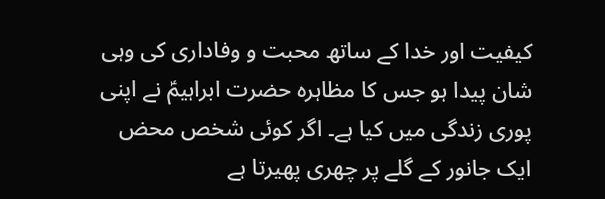کیفیت اور خدا کے ساتھ محبت و وفاداری کی وہی شان پیدا ہو جس کا مظاہرہ حضرت ابراہیمؑ نے اپنی پوری زندگی میں کیا ہے۔ اگر کوئی شخص محض ایک جانور کے گلے پر چھری پھیرتا ہے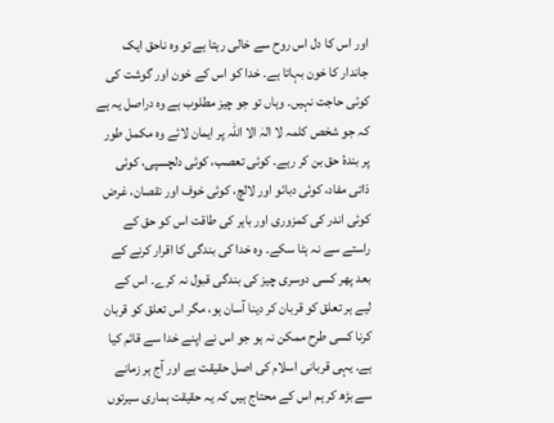اور اس کا دل اس روح سے خالی رہتا ہے تو وہ ناحق ایک جاندار کا خون بہاتا ہے۔ خدا کو اس کے خون اور گوشت کی کوئی حاجت نہیں۔ وہاں تو جو چیز مطلوب ہے وہ دراصل یہ ہے کہ جو شخص کلمہ لا الہٰ الا اللہ پر ایمان لائے وہ مکمل طور پر بندۂ حق بن کر رہے۔ کوئی تعصب، کوئی دلچسپی، کوئی ذاتی مفاد، کوئی دبائو اور لالچ، کوئی خوف اور نقصان، غرض کوئی اندر کی کمزوری اور باہر کی طاقت اس کو حق کے راستے سے نہ ہٹا سکے۔ وہ خدا کی بندگی کا اقرار کرنے کے بعد پھر کسی دوسری چیز کی بندگی قبول نہ کرے۔ اس کے لیے ہر تعلق کو قربان کر دینا آسان ہو، مگر اس تعلق کو قربان کرنا کسی طرح ممکن نہ ہو جو اس نے اپنے خدا سے قائم کیا ہے۔ یہی قربانی اسلام کی اصل حقیقت ہے اور آج ہر زمانے سے بڑھ کر ہم اس کے محتاج ہیں کہ یہ حقیقت ہماری سیرتوں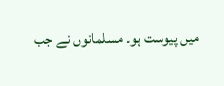میں پیوست ہو۔ مسلمانوں نے جب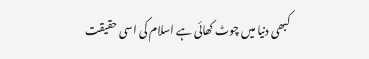کبھی دنیا میں چوٹ کھائی ہے اسلام کی اسی حقیقت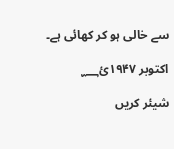سے خالی ہو کر کھائی ہے۔

اکتوبر ۱۹۴۷ئ؁

شیئر کریں